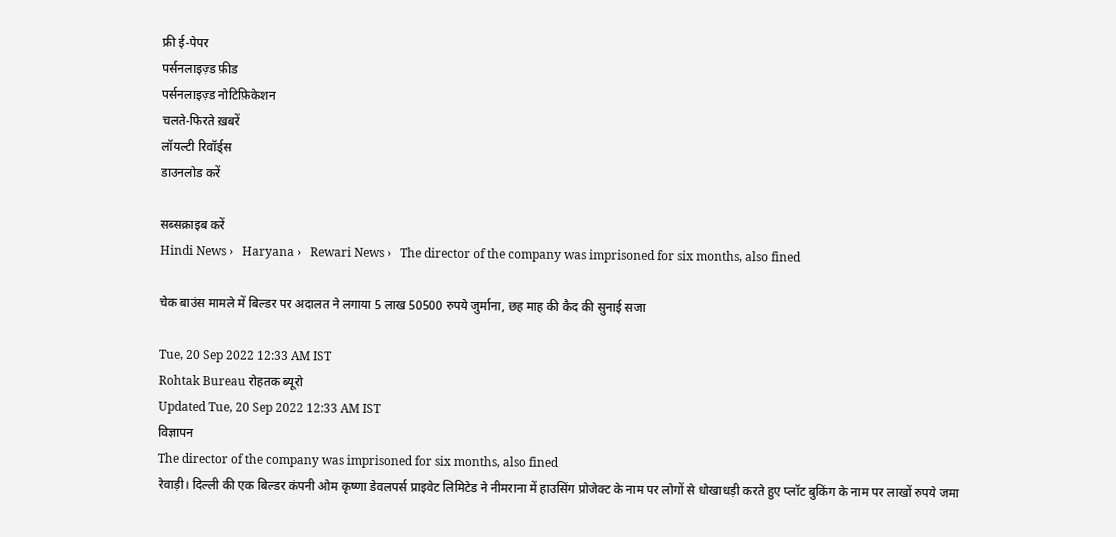फ्री ई-पेपर
पर्सनलाइज़्ड फ़ीड
पर्सनलाइज़्ड नोटिफ़िकेशन
चलते-फिरते ख़बरें
लॉयल्टी रिवॉर्ड्स
डाउनलोड करें

सब्सक्राइब करें
Hindi News ›   Haryana ›   Rewari News ›   The director of the company was imprisoned for six months, also fined

चेक बाउंस मामले में बिल्डर पर अदालत ने लगाया 5 लाख 50500 रुपये जुर्माना, छह माह की कैद की सुनाई सजा

Tue, 20 Sep 2022 12:33 AM IST
Rohtak Bureau रोहतक ब्यूरो
Updated Tue, 20 Sep 2022 12:33 AM IST
विज्ञापन
The director of the company was imprisoned for six months, also fined
रेवाड़ी। दिल्ली की एक बिल्डर कंपनी ओम कृष्णा डेवलपर्स प्राइवेट लिमिटेड ने नीमराना में हाउसिंग प्रोजेक्ट के नाम पर लोगों से धोखाधड़ी करते हुए प्लॉट बुकिंग के नाम पर लाखों रुपये जमा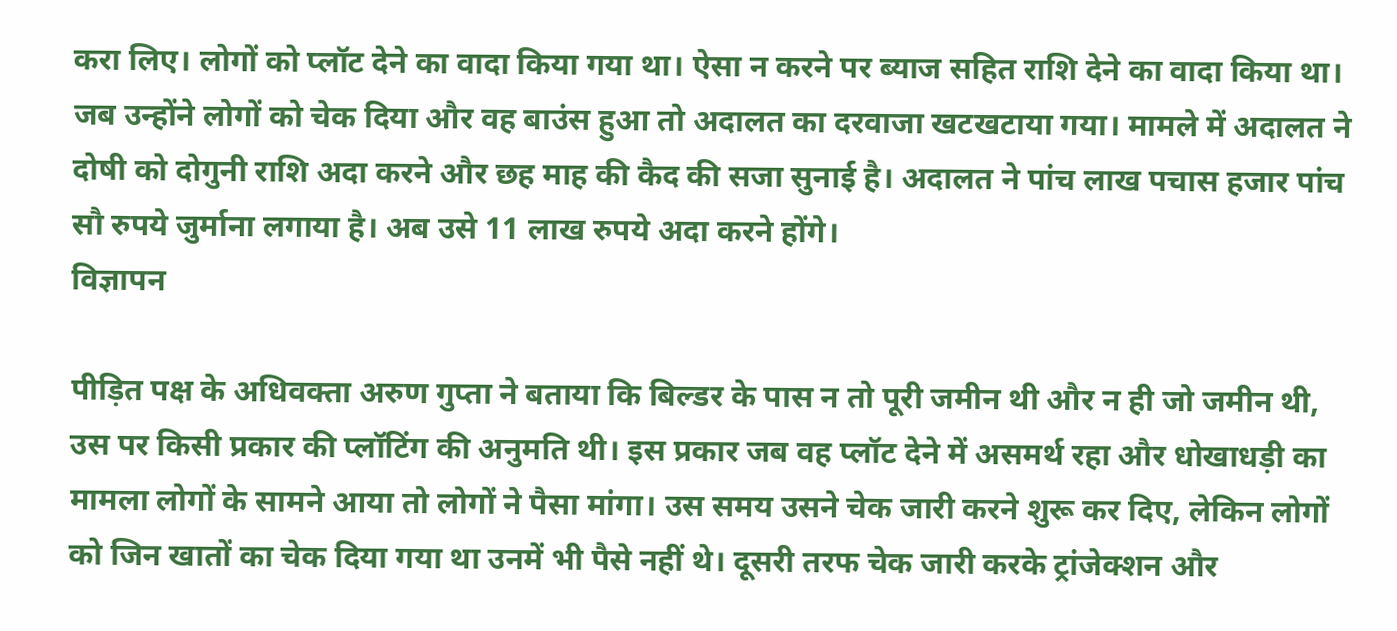करा लिए। लोगों को प्लॉट देने का वादा किया गया था। ऐसा न करने पर ब्याज सहित राशि देने का वादा किया था। जब उन्होंने लोगों को चेक दिया और वह बाउंस हुआ तो अदालत का दरवाजा खटखटाया गया। मामले में अदालत ने दोषी को दोगुनी राशि अदा करने और छह माह की कैद की सजा सुनाई है। अदालत ने पांच लाख पचास हजार पांच सौ रुपये जुर्माना लगाया है। अब उसे 11 लाख रुपये अदा करने होंगे।
विज्ञापन

पीड़ित पक्ष के अधिवक्ता अरुण गुप्ता ने बताया कि बिल्डर के पास न तो पूरी जमीन थी और न ही जो जमीन थी, उस पर किसी प्रकार की प्लॉटिंग की अनुमति थी। इस प्रकार जब वह प्लॉट देने में असमर्थ रहा और धोखाधड़ी का मामला लोगों के सामने आया तो लोगों ने पैसा मांगा। उस समय उसने चेक जारी करने शुरू कर दिए, लेकिन लोगों को जिन खातों का चेक दिया गया था उनमें भी पैसे नहीं थे। दूसरी तरफ चेक जारी करके ट्रांजेक्शन और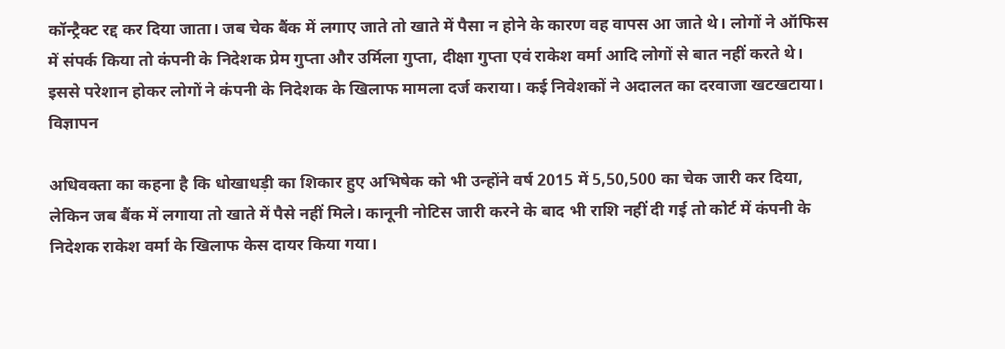कॉन्ट्रैक्ट रद्द कर दिया जाता। जब चेक बैंक में लगाए जाते तो खाते में पैसा न होने के कारण वह वापस आ जाते थे। लोगों ने ऑफिस में संपर्क किया तो कंपनी के निदेशक प्रेम गुप्ता और उर्मिला गुप्ता, दीक्षा गुप्ता एवं राकेश वर्मा आदि लोगों से बात नहीं करते थे। इससे परेशान होकर लोगों ने कंपनी के निदेशक के खिलाफ मामला दर्ज कराया। कई निवेशकों ने अदालत का दरवाजा खटखटाया।
विज्ञापन

अधिवक्ता का कहना है कि धोखाधड़ी का शिकार हुए अभिषेक को भी उन्होंने वर्ष 2015 में 5,50,500 का चेक जारी कर दिया, लेकिन जब बैंक में लगाया तो खाते में पैसे नहीं मिले। कानूनी नोटिस जारी करने के बाद भी राशि नहीं दी गई तो कोर्ट में कंपनी के निदेशक राकेश वर्मा के खिलाफ केस दायर किया गया।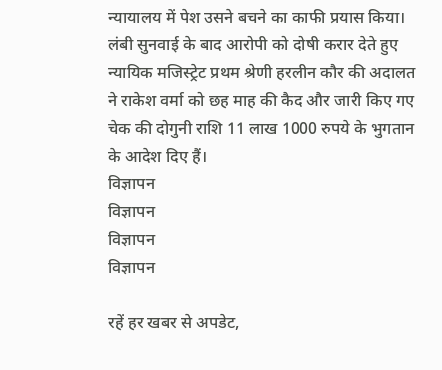न्यायालय में पेश उसने बचने का काफी प्रयास किया। लंबी सुनवाई के बाद आरोपी को दोषी करार देते हुए न्यायिक मजिस्ट्रेट प्रथम श्रेणी हरलीन कौर की अदालत ने राकेश वर्मा को छह माह की कैद और जारी किए गए चेक की दोगुनी राशि 11 लाख 1000 रुपये के भुगतान के आदेश दिए हैं।
विज्ञापन
विज्ञापन
विज्ञापन
विज्ञापन

रहें हर खबर से अपडेट,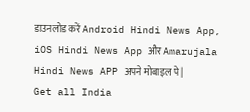डाउनलोड करें Android Hindi News App, iOS Hindi News App और Amarujala Hindi News APP अपने मोबाइल पे|
Get all India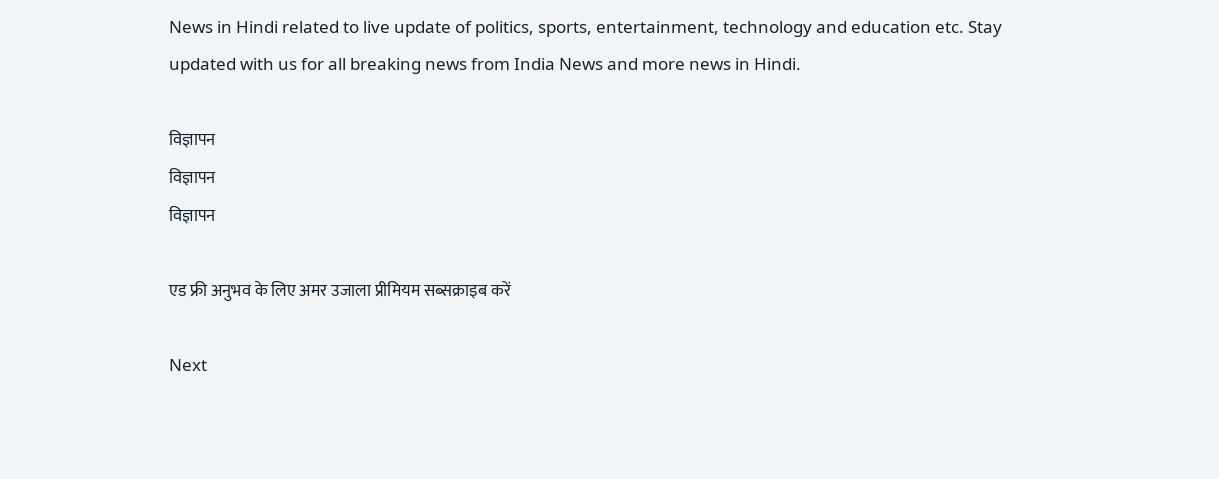News in Hindi related to live update of politics, sports, entertainment, technology and education etc. Stay updated with us for all breaking news from India News and more news in Hindi.

विज्ञापन
विज्ञापन
विज्ञापन

एड फ्री अनुभव के लिए अमर उजाला प्रीमियम सब्सक्राइब करें

Next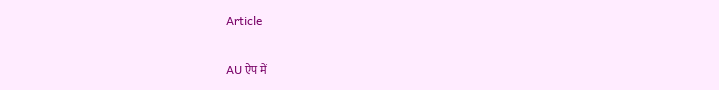Article

AU ऐप में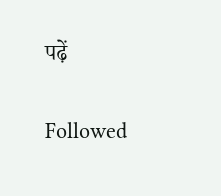पढ़ें

Followed